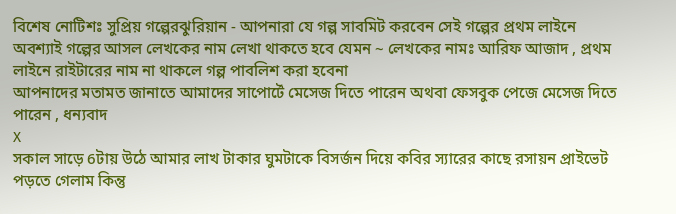বিশেষ নোটিশঃ সুপ্রিয় গল্পেরঝুরিয়ান - আপনারা যে গল্প সাবমিট করবেন সেই গল্পের প্রথম লাইনে অবশ্যাই গল্পের আসল লেখকের নাম লেখা থাকতে হবে যেমন ~ লেখকের নামঃ আরিফ আজাদ , প্রথম লাইনে রাইটারের নাম না থাকলে গল্প পাবলিশ করা হবেনা
আপনাদের মতামত জানাতে আমাদের সাপোর্টে মেসেজ দিতে পারেন অথবা ফেসবুক পেজে মেসেজ দিতে পারেন , ধন্যবাদ
X
সকাল সাড়ে 6টায় উঠে আমার লাখ টাকার ঘুমটাকে বিসর্জন দিয়ে কবির স্যারের কাছে রসায়ন প্রাইভেট পড়তে গেলাম কিন্তু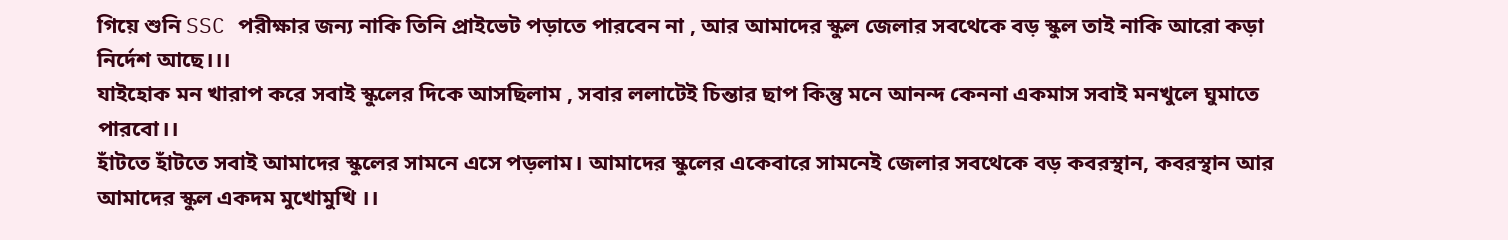গিয়ে শুনি SSC পরীক্ষার জন্য নাকি তিনি প্রাইভেট পড়াতে পারবেন না , আর আমাদের স্কুল জেলার সবথেকে বড় স্কুল তাই নাকি আরো কড়া নির্দেশ আছে।।।
যাইহোক মন খারাপ করে সবাই স্কুলের দিকে আসছিলাম , সবার ললাটেই চিন্তার ছাপ কিন্তু মনে আনন্দ কেননা একমাস সবাই মনখুলে ঘুমাতে পারবো।।
হাঁটতে হাঁটতে সবাই আমাদের স্কুলের সামনে এসে পড়লাম। আমাদের স্কুলের একেবারে সামনেই জেলার সবথেকে বড় কবরস্থান, কবরস্থান আর আমাদের স্কুল একদম মুখোমুখি ।।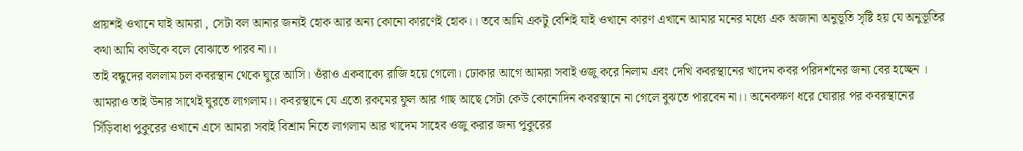প্রায়শই ওখানে যাই আমরা , সেটা বল আনার জন্যই হোক আর অন্য কোনো কারণেই হোক।। তবে আমি একটু বেশিই যাই ওখানে কারণ এখানে আমার মনের মধ্যে এক অজানা অনুভূতি সৃষ্টি হয় যে অনুভূতির কথা আমি কাউকে বলে বোঝাতে পারব না।।
তাই বন্ধুদের বললাম চল কবরস্থান থেকে ঘুরে আসি। ওঁরাও একবাক্যে রাজি হয়ে গেলো। ঢোকার আগে আমরা সবাই ওজু করে নিলাম এবং দেখি কবরস্থানের খাদেম কবর পরিদর্শনের জন্য বের হচ্ছেন । আমরাও তাই উনার সাথেই ঘুরতে লাগলাম।। কবরস্থানে যে এতো রকমের ফুল আর গাছ আছে সেটা কেউ কোনোদিন কবরস্থানে না গেলে বুঝতে পারবেন না।। অনেকক্ষণ ধরে ঘোরার পর কবরস্থানের সিঁড়িবাধা পুকুরের ওখানে এসে আমরা সবাই বিশ্রাম নিতে লাগলাম আর খাদেম সাহেব ওজু করার জন্য পুকুরের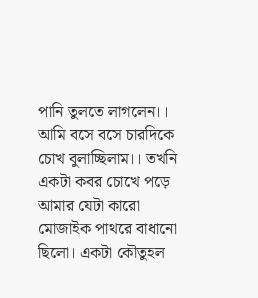পানি তুলতে লাগলেন।।
আমি বসে বসে চারদিকে চোখ বুলাচ্ছিলাম।। তখনি একটা কবর চোখে পড়ে আমার যেটা কারো মোজাইক পাথরে বাধানো ছিলো। একটা কৌতুহল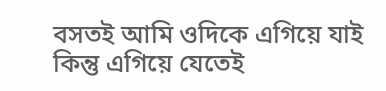বসতই আমি ওদিকে এগিয়ে যাই কিন্তু এগিয়ে যেতেই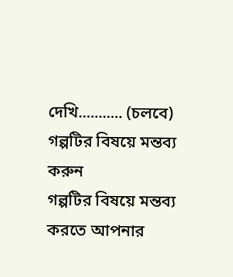দেখি........... (চলবে)
গল্পটির বিষয়ে মন্তব্য করুন
গল্পটির বিষয়ে মন্তব্য করতে আপনার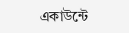একাউন্টে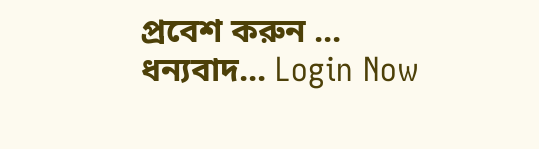প্রবেশ করুন ... ধন্যবাদ... Login Now